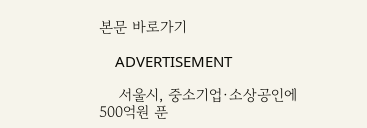본문 바로가기

    ADVERTISEMENT

    서울시, 중소기업·소상공인에 500억원 푼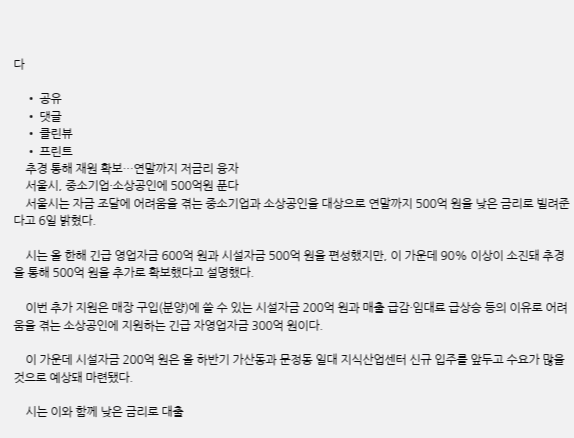다

    • 공유
    • 댓글
    • 클린뷰
    • 프린트
    추경 통해 재원 확보…연말까지 저금리 융자
    서울시, 중소기업·소상공인에 500억원 푼다
    서울시는 자금 조달에 어려움을 겪는 중소기업과 소상공인을 대상으로 연말까지 500억 원을 낮은 금리로 빌려준다고 6일 밝혔다.

    시는 올 한해 긴급 영업자금 600억 원과 시설자금 500억 원을 편성했지만, 이 가운데 90% 이상이 소진돼 추경을 통해 500억 원을 추가로 확보했다고 설명했다.

    이번 추가 지원은 매장 구입(분양)에 쓸 수 있는 시설자금 200억 원과 매출 급감·임대료 급상승 등의 이유로 어려움을 겪는 소상공인에 지원하는 긴급 자영업자금 300억 원이다.

    이 가운데 시설자금 200억 원은 올 하반기 가산동과 문정동 일대 지식산업센터 신규 입주를 앞두고 수요가 많을 것으로 예상돼 마련됐다.

    시는 이와 함께 낮은 금리로 대출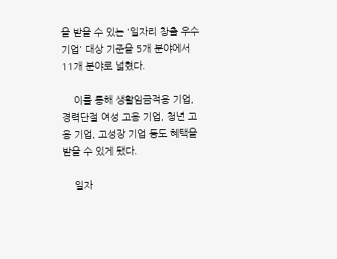을 받을 수 있는 '일자리 창출 우수기업' 대상 기준을 5개 분야에서 11개 분야로 넓혔다.

    이를 통해 생활임금적용 기업, 경력단절 여성 고용 기업, 청년 고용 기업, 고성장 기업 등도 혜택을 받을 수 있게 됐다.

    일자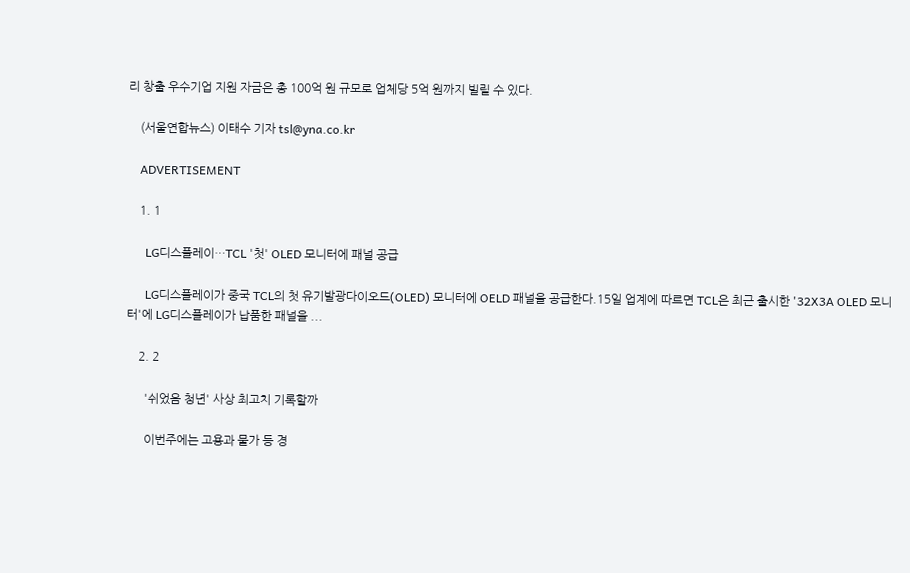리 창출 우수기업 지원 자금은 총 100억 원 규모로 업체당 5억 원까지 빌릴 수 있다.

    (서울연합뉴스) 이태수 기자 tsl@yna.co.kr

    ADVERTISEMENT

    1. 1

      LG디스플레이…TCL '첫' OLED 모니터에 패널 공급

      LG디스플레이가 중국 TCL의 첫 유기발광다이오드(OLED) 모니터에 OELD 패널을 공급한다.15일 업계에 따르면 TCL은 최근 출시한 '32X3A OLED 모니터'에 LG디스플레이가 납품한 패널을 ...

    2. 2

      '쉬었음 청년' 사상 최고치 기록할까

      이번주에는 고용과 물가 등 경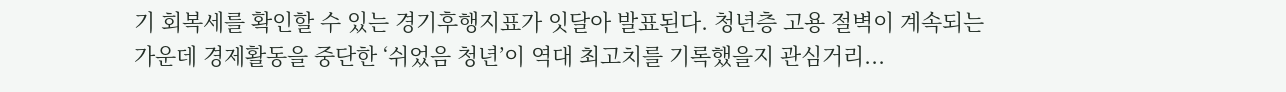기 회복세를 확인할 수 있는 경기후행지표가 잇달아 발표된다. 청년층 고용 절벽이 계속되는 가운데 경제활동을 중단한 ‘쉬었음 청년’이 역대 최고치를 기록했을지 관심거리...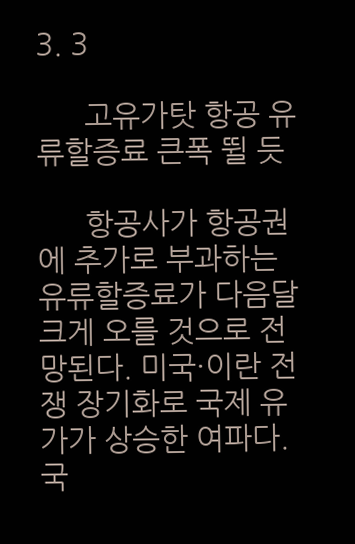3. 3

      고유가탓 항공 유류할증료 큰폭 뛸 듯

      항공사가 항공권에 추가로 부과하는 유류할증료가 다음달 크게 오를 것으로 전망된다. 미국·이란 전쟁 장기화로 국제 유가가 상승한 여파다. 국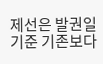제선은 발권일 기준 기존보다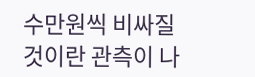수만원씩 비싸질 것이란 관측이 나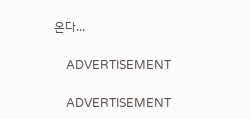온다...

    ADVERTISEMENT

    ADVERTISEMENT